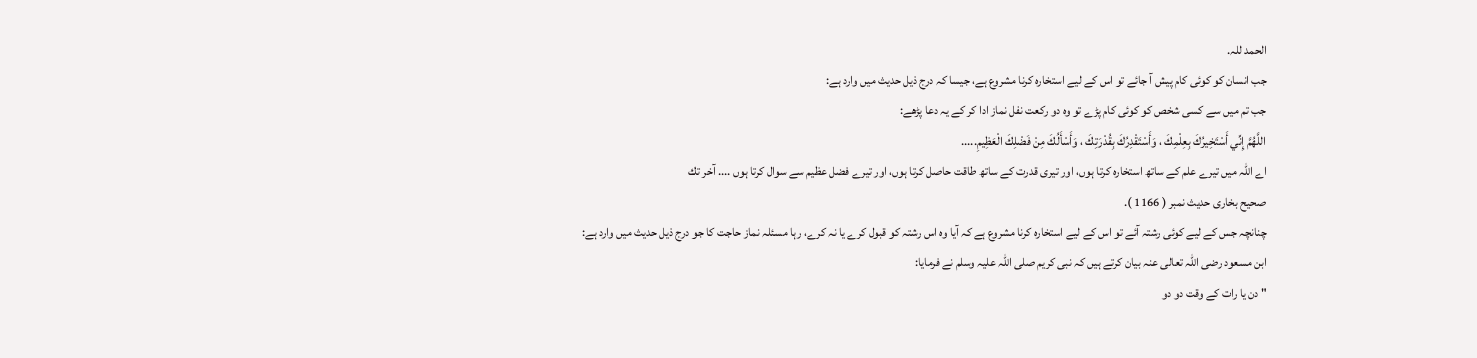الحمد للہ.
جب انسان كو كوئى كام پيش آ جائے تو اس كے ليے استخارہ كرنا مشروع ہے، جيسا كہ درج ذيل حديث ميں وارد ہے:
جب تم ميں سے كسى شخص كو كوئى كام پڑے تو وہ دو ركعت نفل نماز ادا كر كے يہ دعا پڑھے:
اللَّهُمَّ إِنِّي أَسْتَخِيرُكَ بِعِلْمِكَ ، وَأَسْتَقْدِرُكَ بِقُدْرَتِكَ ، وَأَسْأَلُكَ مِنْ فَضْلِكَ الْعَظِيمِ.....
اے اللہ ميں تيرے علم كے ساتھ استخارہ كرتا ہوں، اور تيرى قدرت كے ساتھ طاقت حاصل كرتا ہوں، اور تيرے فضل عظيم سے سوال كرتا ہوں .... آخر تك
صحيح بخارى حديث نمبر ( 1166 ).
چنانچہ جس كے ليے كوئى رشتہ آئے تو اس كے ليے استخارہ كرنا مشروع ہے كہ آيا وہ اس رشتہ كو قبول كرے يا نہ كرے، رہا مسئلہ نماز حاجت كا جو درج ذيل حديث ميں وارد ہے:
ابن مسعود رضى اللہ تعالى عنہ بيان كرتے ہيں كہ نبى كريم صلى اللہ عليہ وسلم نے فرمايا:
" دن يا رات كے وقت دو دو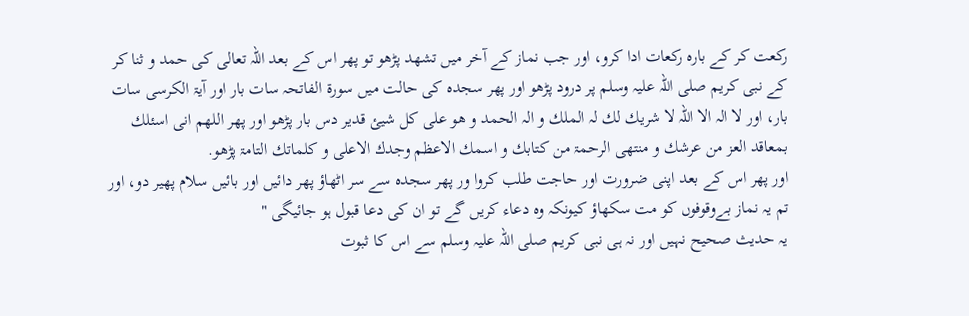ركعت كر كے بارہ ركعات ادا كرو، اور جب نماز كے آخر ميں تشھد پڑھو تو پھر اس كے بعد اللہ تعالى كى حمد و ثنا كر كے نبى كريم صلى اللہ عليہ وسلم پر درود پڑھو اور پھر سجدہ كى حالت ميں سورۃ الفاتحہ سات بار اور آيۃ الكرسى سات بار، اور لا الہ الا اللہ لا شريك لك لہ الملك و الہ الحمد و ھو على كل شيئ قدير دس بار پڑھو اور پھر اللھم انى اسئلك بمعاقد العز من عرشك و منتھى الرحمۃ من كتابك و اسمك الاعظم وجدك الاعلى و كلماتك التامۃ پڑھو.
اور پھر اس كے بعد اپنى ضرورت اور حاجت طلب كروا ور پھر سجدہ سے سر اٹھاؤ پھر دائيں اور بائيں سلام پھير دو، اور تم يہ نماز بےوقوفوں كو مت سكھاؤ كيونكہ وہ دعاء كريں گے تو ان كى دعا قبول ہو جائيگى "
يہ حديث صحيح نہيں اور نہ ہى نبى كريم صلى اللہ عليہ وسلم سے اس كا ثبوت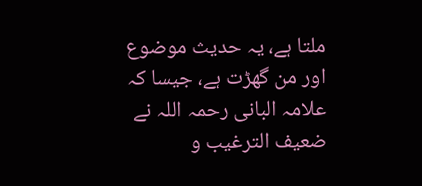ملتا ہے، يہ حديث موضوع اور من گھڑت ہے، جيسا كہ علامہ البانى رحمہ اللہ نے ضعيف الترغيب و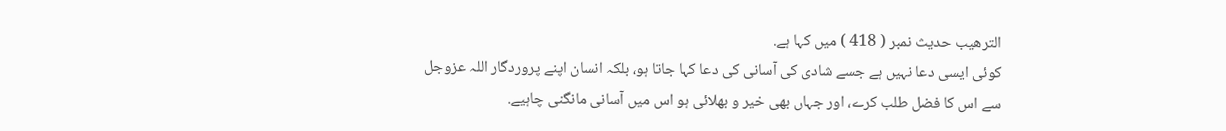الترھيب حديث نمبر ( 418 ) ميں كہا ہے.
كوئى ايسى دعا نہيں ہے جسے شادى كى آسانى كى دعا كہا جاتا ہو، بلكہ انسان اپنے پروردگار اللہ عزوجل سے اس كا فضل طلب كرے، اور جہاں بھى خير و بھلائى ہو اس ميں آسانى مانگنى چاہيے.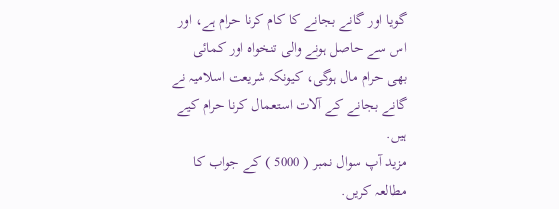گويا اور گانے بجانے كا كام كرنا حرام ہے، اور اس سے حاصل ہونے والى تنخواہ اور كمائى بھى حرام مال ہوگى، كيونكہ شريعت اسلاميہ نے گانے بجانے كے آلات استعمال كرنا حرام كيے ہيں.
مزيد آپ سوال نمبر ( 5000 ) كے جواب كا مطالعہ كريں.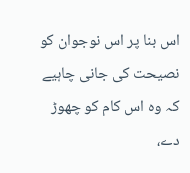اس بنا پر اس نوجوان كو نصيحت كى جانى چاہيے كہ وہ اس كام كو چھوڑ دے،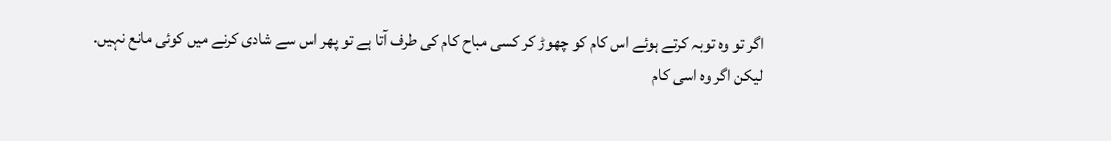اگر تو وہ توبہ كرتے ہوئے اس كام كو چھوڑ كر كسى مباح كام كى طرف آتا ہے تو پھر اس سے شادى كرنے ميں كوئى مانع نہيں.
ليكن اگر وہ اسى كام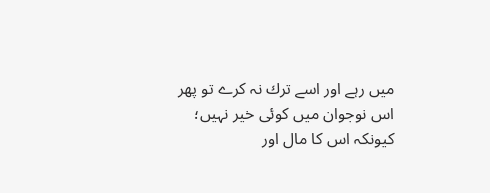ميں رہے اور اسے ترك نہ كرے تو پھر اس نوجوان ميں كوئى خير نہيں؛ كيونكہ اس كا مال اور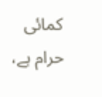كمائى حرام ہے،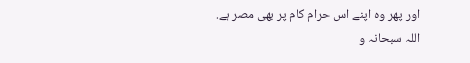اور پھر وہ اپنے اس حرام كام پر بھى مصر ہے.
اللہ سبحانہ و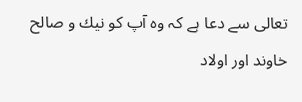تعالى سے دعا ہے كہ وہ آپ كو نيك و صالح خاوند اور اولاد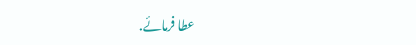عطا فرمائے.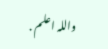واللہ اعلم .